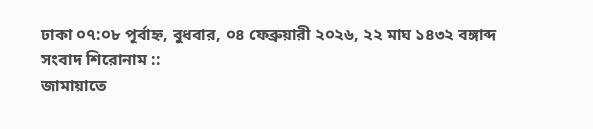ঢাকা ০৭:০৮ পূর্বাহ্ন, বুধবার, ০৪ ফেব্রুয়ারী ২০২৬, ২২ মাঘ ১৪৩২ বঙ্গাব্দ
সংবাদ শিরোনাম ::
জামায়াতে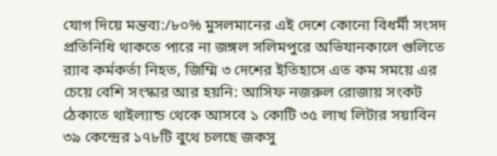যোগ দিয়ে মন্তব্য:/৮০% মুসলমানের এই দেশে কোনো বিধর্মী সংসদ প্রতিনিধি থাকতে পারে না জঙ্গল সলিমপুরে অভিযানকালে গুলিতে র‍্যাব কর্মকর্তা নিহত, জিম্মি ৩ দেশের ইতিহাসে এত কম সময়ে এর চেয়ে বেশি সংস্কার আর হয়নি: আসিফ নজরুল রোজায় সংকট ঠেকাতে থাইল্যান্ড থেকে আসবে ১ কোটি ৩৫ লাখ লিটার সয়াবিন ৩৯ কেন্দ্রের ১৭৮টি বুথে চলছে জকসু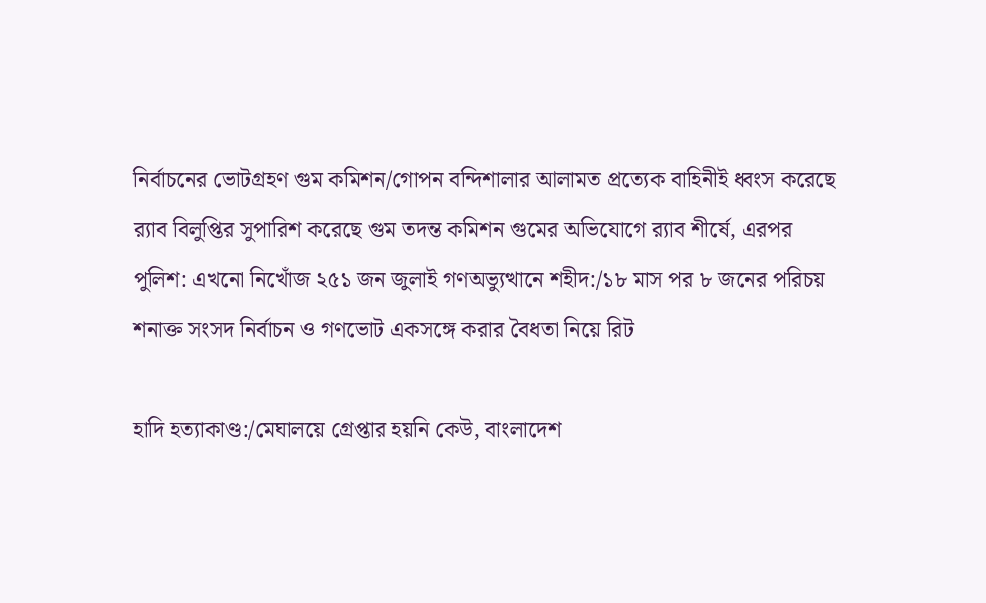নির্বাচনের ভোটগ্রহণ গুম কমিশন/গোপন বন্দিশালার আলামত প্রত্যেক বাহিনীই ধ্বংস করেছে র‍্যাব বিলুপ্তির সুপারিশ করেছে গুম তদন্ত কমিশন গুমের অভিযোগে র‍্যাব শীর্ষে, এরপর পুলিশ: এখনো নিখোঁজ ২৫১ জন জুলাই গণঅভ্যুত্থানে শহীদ:/১৮ মাস পর ৮ জনের পরিচয় শনাক্ত সংসদ নির্বাচন ও গণভোট একসঙ্গে করার বৈধতা নিয়ে রিট

হাদি হত্যাকাণ্ড:/মেঘালয়ে গ্রেপ্তার হয়নি কেউ, বাংলাদেশ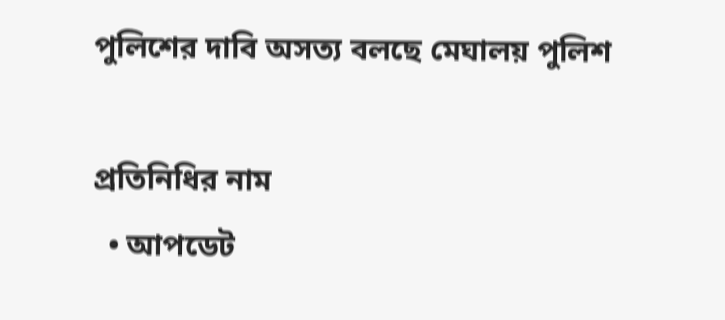পুলিশের দাবি অসত্য বলছে মেঘালয় পুলিশ

প্রতিনিধির নাম
  • আপডেট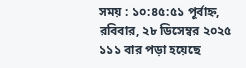সময় : ১০:৪৫:৫১ পূর্বাহ্ন, রবিবার, ২৮ ডিসেম্বর ২০২৫ ১১১ বার পড়া হয়েছে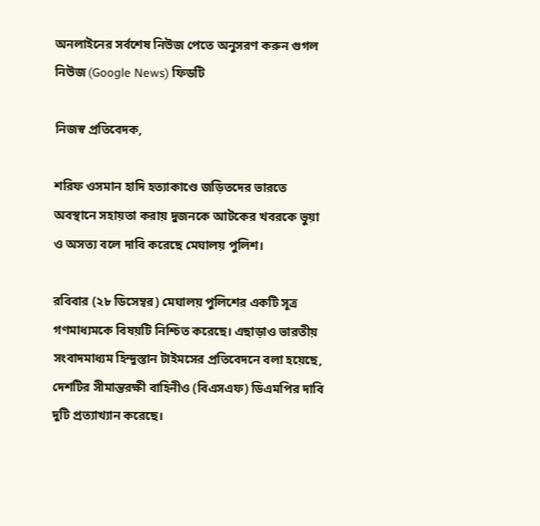অনলাইনের সর্বশেষ নিউজ পেতে অনুসরণ করুন গুগল নিউজ (Google News) ফিডটি

নিজস্ব প্রতিবেদক,

শরিফ ওসমান হাদি হত্যাকাণ্ডে জড়িতদের ভারতে অবস্থানে সহায়তা করায় দুজনকে আটকের খবরকে ভুয়া ও অসত্য বলে দাবি করেছে মেঘালয় পুলিশ।

রবিবার (২৮ ডিসেম্বর) মেঘালয় পুলিশের একটি সূত্র গণমাধ্যমকে বিষয়টি নিশ্চিত করেছে। এছাড়াও ভারতীয় সংবাদমাধ্যম হিন্দুস্তান টাইমসের প্রতিবেদনে বলা হয়েছে, দেশটির সীমান্তরক্ষী বাহিনীও (বিএসএফ) ডিএমপির দাবি দুটি প্রত্যাখ্যান করেছে।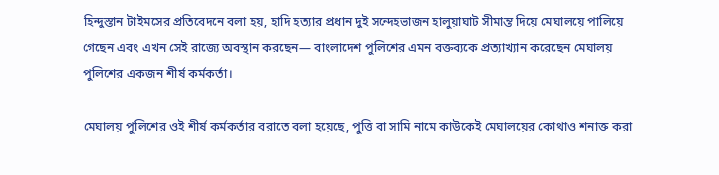হিন্দুস্তান টাইমসের প্রতিবেদনে বলা হয়, হাদি হত্যার প্রধান দুই সন্দেহভাজন হালুয়াঘাট সীমান্ত দিয়ে মেঘালয়ে পালিয়ে গেছেন এবং এখন সেই রাজ্যে অবস্থান করছেন— বাংলাদেশ পুলিশের এমন বক্তব্যকে প্রত্যাখ্যান করেছেন মেঘালয় পুলিশের একজন শীর্ষ কর্মকর্তা।

মেঘালয় পুলিশের ওই শীর্ষ কর্মকর্তার বরাতে বলা হয়েছে, পুত্তি বা সামি নামে কাউকেই মেঘালয়ের কোথাও শনাক্ত করা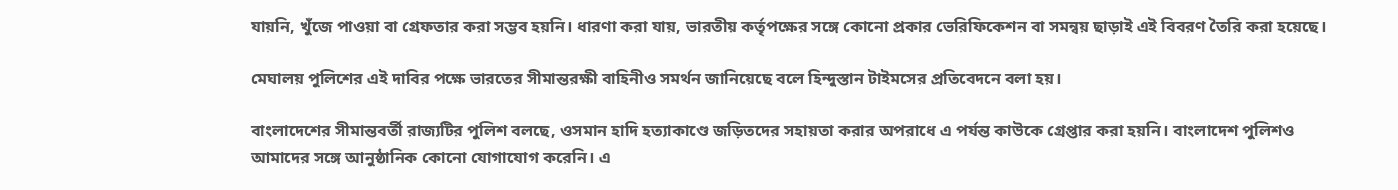যায়নি, খুঁজে পাওয়া বা গ্রেফতার করা সম্ভব হয়নি। ধারণা করা যায়, ভারতীয় কর্তৃপক্ষের সঙ্গে কোনো প্রকার ভেরিফিকেশন বা সমন্বয় ছাড়াই এই বিবরণ তৈরি করা হয়েছে।

মেঘালয় পুলিশের এই দাবির পক্ষে ভারতের সীমান্তরক্ষী বাহিনীও সমর্থন জানিয়েছে বলে হিন্দুস্তান টাইমসের প্রতিবেদনে বলা হয়।

বাংলাদেশের সীমান্তবর্তী রাজ্যটির পুলিশ বলছে, ওসমান হাদি হত্যাকাণ্ডে জড়িতদের সহায়তা করার অপরাধে এ পর্যন্ত কাউকে গ্রেপ্তার করা হয়নি। বাংলাদেশ পুলিশও আমাদের সঙ্গে আনুষ্ঠানিক কোনো যোগাযোগ করেনি। এ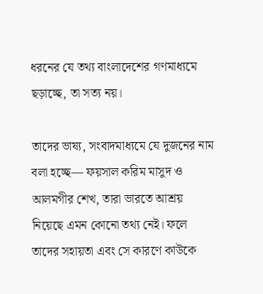ধরনের যে তথ্য বাংলাদেশের গণমাধ্যমে ছড়াচ্ছে, তা সত্য নয়।

তাদের ভাষ্য, সংবাদমাধ্যমে যে দুজনের নাম বলা হচ্ছে— ফয়সাল করিম মাসুদ ও আলমগীর শেখ, তারা ভারতে আশ্রয় নিয়েছে এমন কোনো তথ্য নেই। ফলে তাদের সহায়তা এবং সে কারণে কাউকে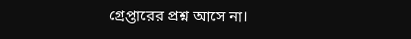গ্রেপ্তারের প্রশ্ন আসে না।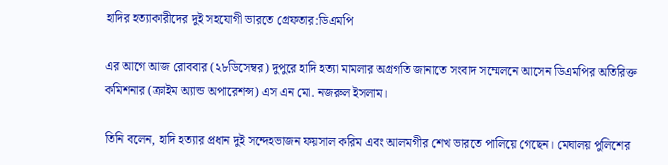হাদির হত্যাকারীদের দুই সহযোগী ভারতে গ্রেফতার:ডিএমপি

এর আগে আজ রোববার (২৮ডিসেম্বর) দুপুরে হাদি হত্যা মামলার অগ্রগতি জানাতে সংবাদ সম্মেলনে আসেন ডিএমপির অতিরিক্ত কমিশনার (ক্রাইম অ্যান্ড অপারেশন্স) এস এন মো. নজরুল ইসলাম।

তিনি বলেন, হাদি হত্যার প্রধান দুই সন্দেহভাজন ফয়সাল করিম এবং আলমগীর শেখ ভারতে পালিয়ে গেছেন। মেঘালয় পুলিশের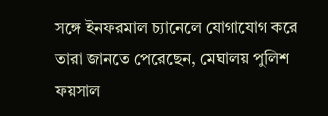সঙ্গে ইনফরমাল চ্যানেলে যোগাযোগ করে তারা জানতে পেরেছেন, মেঘালয় পুলিশ ফয়সাল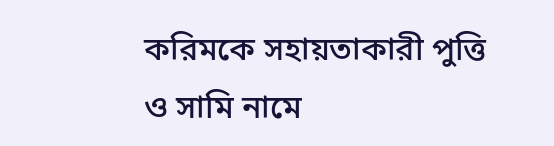করিমকে সহায়তাকারী পুত্তি ও সামি নামে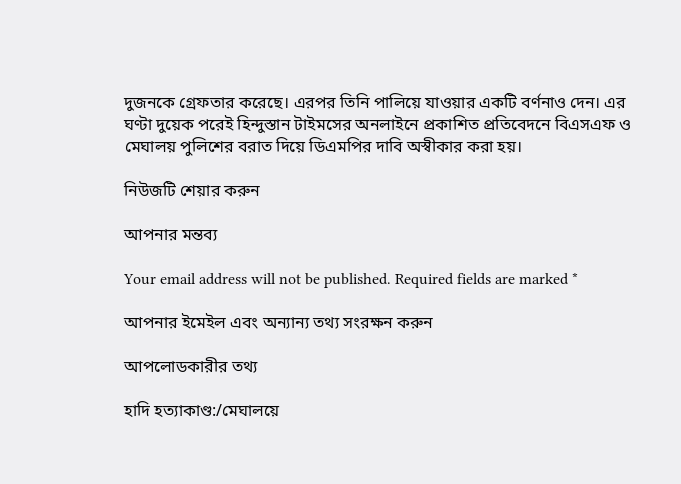দুজনকে গ্রেফতার করেছে। এরপর তিনি পালিয়ে যাওয়ার একটি বর্ণনাও দেন। এর ঘণ্টা দুয়েক পরেই হিন্দুস্তান টাইমসের অনলাইনে প্রকাশিত প্রতিবেদনে বিএসএফ ও মেঘালয় পুলিশের বরাত দিয়ে ডিএমপির দাবি অস্বীকার করা হয়।

নিউজটি শেয়ার করুন

আপনার মন্তব্য

Your email address will not be published. Required fields are marked *

আপনার ইমেইল এবং অন্যান্য তথ্য সংরক্ষন করুন

আপলোডকারীর তথ্য

হাদি হত্যাকাণ্ড:/মেঘালয়ে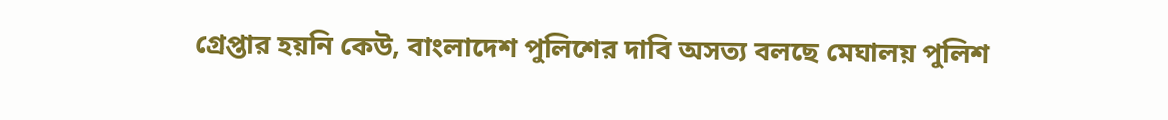গ্রেপ্তার হয়নি কেউ, বাংলাদেশ পুলিশের দাবি অসত্য বলছে মেঘালয় পুলিশ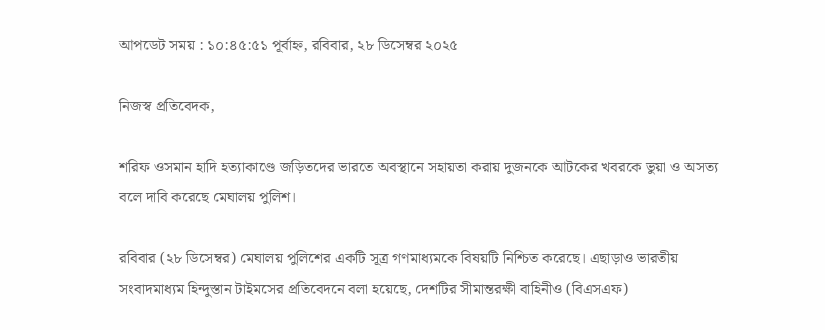আপডেট সময় : ১০:৪৫:৫১ পূর্বাহ্ন, রবিবার, ২৮ ডিসেম্বর ২০২৫

নিজস্ব প্রতিবেদক,

শরিফ ওসমান হাদি হত্যাকাণ্ডে জড়িতদের ভারতে অবস্থানে সহায়তা করায় দুজনকে আটকের খবরকে ভুয়া ও অসত্য বলে দাবি করেছে মেঘালয় পুলিশ।

রবিবার (২৮ ডিসেম্বর) মেঘালয় পুলিশের একটি সূত্র গণমাধ্যমকে বিষয়টি নিশ্চিত করেছে। এছাড়াও ভারতীয় সংবাদমাধ্যম হিন্দুস্তান টাইমসের প্রতিবেদনে বলা হয়েছে, দেশটির সীমান্তরক্ষী বাহিনীও (বিএসএফ)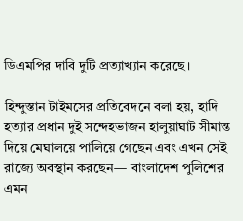ডিএমপির দাবি দুটি প্রত্যাখ্যান করেছে।

হিন্দুস্তান টাইমসের প্রতিবেদনে বলা হয়, হাদি হত্যার প্রধান দুই সন্দেহভাজন হালুয়াঘাট সীমান্ত দিয়ে মেঘালয়ে পালিয়ে গেছেন এবং এখন সেই রাজ্যে অবস্থান করছেন— বাংলাদেশ পুলিশের এমন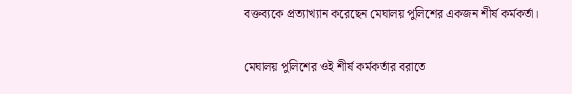বক্তব্যকে প্রত্যাখ্যান করেছেন মেঘালয় পুলিশের একজন শীর্ষ কর্মকর্তা।

মেঘালয় পুলিশের ওই শীর্ষ কর্মকর্তার বরাতে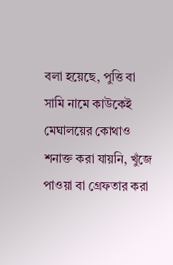বলা হয়েছে, পুত্তি বা সামি নামে কাউকেই মেঘালয়ের কোথাও শনাক্ত করা যায়নি, খুঁজে পাওয়া বা গ্রেফতার করা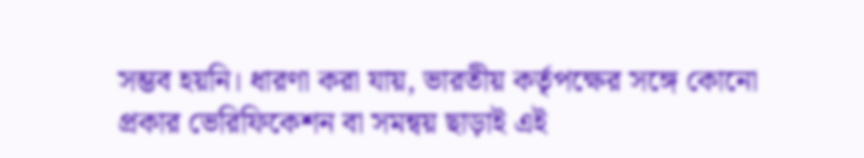সম্ভব হয়নি। ধারণা করা যায়, ভারতীয় কর্তৃপক্ষের সঙ্গে কোনো প্রকার ভেরিফিকেশন বা সমন্বয় ছাড়াই এই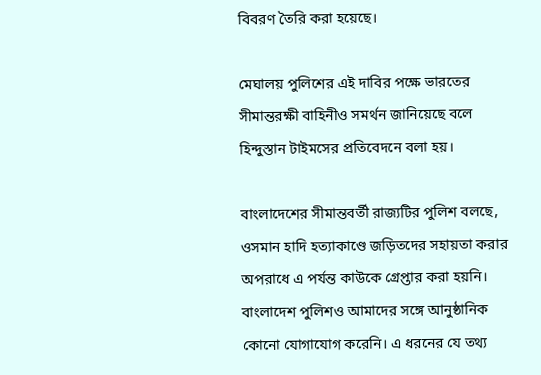বিবরণ তৈরি করা হয়েছে।

মেঘালয় পুলিশের এই দাবির পক্ষে ভারতের সীমান্তরক্ষী বাহিনীও সমর্থন জানিয়েছে বলে হিন্দুস্তান টাইমসের প্রতিবেদনে বলা হয়।

বাংলাদেশের সীমান্তবর্তী রাজ্যটির পুলিশ বলছে, ওসমান হাদি হত্যাকাণ্ডে জড়িতদের সহায়তা করার অপরাধে এ পর্যন্ত কাউকে গ্রেপ্তার করা হয়নি। বাংলাদেশ পুলিশও আমাদের সঙ্গে আনুষ্ঠানিক কোনো যোগাযোগ করেনি। এ ধরনের যে তথ্য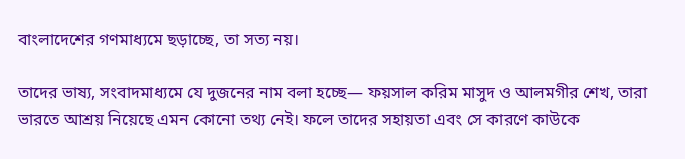বাংলাদেশের গণমাধ্যমে ছড়াচ্ছে, তা সত্য নয়।

তাদের ভাষ্য, সংবাদমাধ্যমে যে দুজনের নাম বলা হচ্ছে— ফয়সাল করিম মাসুদ ও আলমগীর শেখ, তারা ভারতে আশ্রয় নিয়েছে এমন কোনো তথ্য নেই। ফলে তাদের সহায়তা এবং সে কারণে কাউকে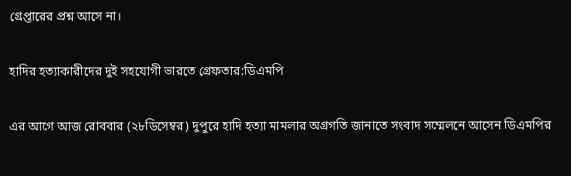গ্রেপ্তারের প্রশ্ন আসে না।

হাদির হত্যাকারীদের দুই সহযোগী ভারতে গ্রেফতার:ডিএমপি

এর আগে আজ রোববার (২৮ডিসেম্বর) দুপুরে হাদি হত্যা মামলার অগ্রগতি জানাতে সংবাদ সম্মেলনে আসেন ডিএমপির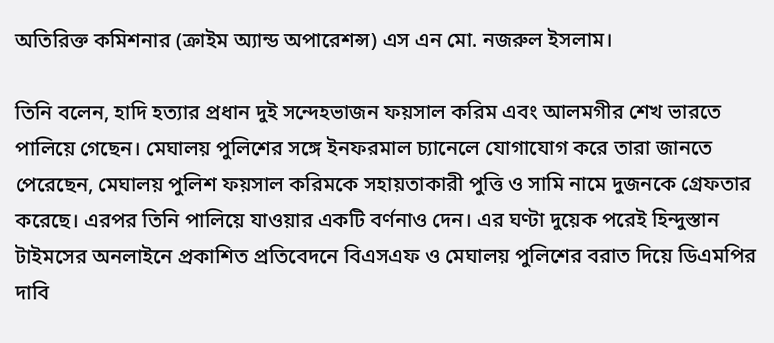অতিরিক্ত কমিশনার (ক্রাইম অ্যান্ড অপারেশন্স) এস এন মো. নজরুল ইসলাম।

তিনি বলেন, হাদি হত্যার প্রধান দুই সন্দেহভাজন ফয়সাল করিম এবং আলমগীর শেখ ভারতে পালিয়ে গেছেন। মেঘালয় পুলিশের সঙ্গে ইনফরমাল চ্যানেলে যোগাযোগ করে তারা জানতে পেরেছেন, মেঘালয় পুলিশ ফয়সাল করিমকে সহায়তাকারী পুত্তি ও সামি নামে দুজনকে গ্রেফতার করেছে। এরপর তিনি পালিয়ে যাওয়ার একটি বর্ণনাও দেন। এর ঘণ্টা দুয়েক পরেই হিন্দুস্তান টাইমসের অনলাইনে প্রকাশিত প্রতিবেদনে বিএসএফ ও মেঘালয় পুলিশের বরাত দিয়ে ডিএমপির দাবি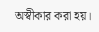অস্বীকার করা হয়।